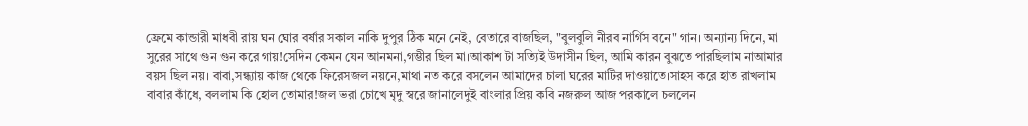ফ্রেমে কান্ডারী মাধবী রায় ঘন ঘোর বর্ষার সকাল নাকি দুপুর ঠিক মনে নেই, বেতারে বাজছিল, "বুলবুলি নীরব নার্গিস বনে" গান। অন্যান্য দিনে, মা সুরের সাথে গুন গুন করে গায়!সেদিন কেমন যেন আনমনা,গম্ভীর ছিল মা।আকাশ টা সত্যিই উদাসীন ছিল, আমি কারন বুঝতে পারছিলাম নাআমার বয়স ছিল নয়। বাবা,সন্ধ্যায় কাজ থেকে ফিরেসজল নয়নে,মাথা নত করে বসলেন আমাদের চালা ঘরের মাটির দাওয়াতে।সাহস করে হাত রাখলাম বাবার কাঁধে, বললাম কি হোল তোমার!জল ভরা চোখে মৃদু স্বরে জানালেদুই বাংলার প্রিয় কবি নজরুল আজ পরকালে চললেন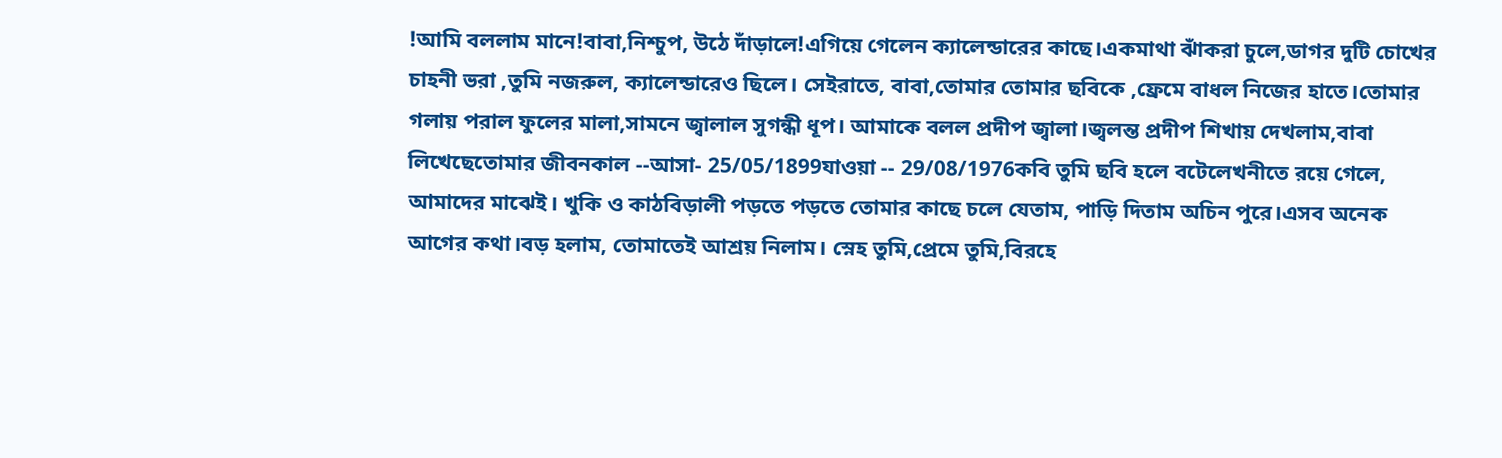!আমি বললাম মানে!বাবা,নিশ্চুপ, উঠে দাঁড়ালে!এগিয়ে গেলেন ক্যালেন্ডারের কাছে।একমাথা ঝাঁকরা চুলে,ডাগর দুটি চোখের চাহনী ভরা ,তুমি নজরুল, ক্যালেন্ডারেও ছিলে। সেইরাতে, বাবা,তোমার তোমার ছবিকে ,ফ্রেমে বাধল নিজের হাতে।তোমার গলায় পরাল ফুলের মালা,সামনে জ্বালাল সুগন্ধী ধূপ। আমাকে বলল প্রদীপ জ্বালা।জ্বলন্ত প্রদীপ শিখায় দেখলাম,বাবা লিখেছেতোমার জীবনকাল --আসা- 25/05/1899যাওয়া -- 29/08/1976কবি তুমি ছবি হলে বটেলেখনীতে রয়ে গেলে, আমাদের মাঝেই। খুকি ও কাঠবিড়ালী পড়তে পড়তে তোমার কাছে চলে যেতাম, পাড়ি দিতাম অচিন পুরে।এসব অনেক আগের কথা।বড় হলাম, তোমাতেই আশ্রয় নিলাম। স্নেহ তুমি,প্রেমে তুমি,বিরহে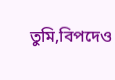তুমি,বিপদেও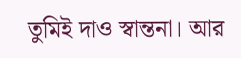তুমিই দাও স্বান্তনা। আর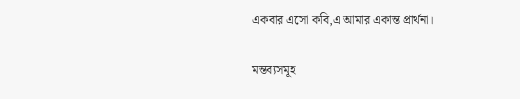একবার এসো কবি,এ আমার একান্ত প্রার্থনা।

মন্তব্যসমূহ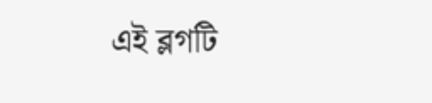এই ব্লগটি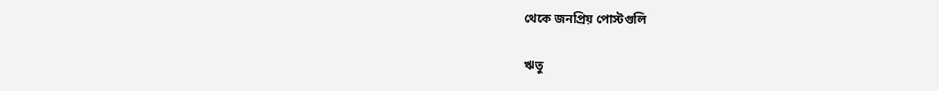থেকে জনপ্রিয় পোস্টগুলি

ঋতু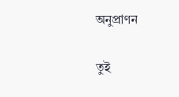অনুপ্রাণন

তুই